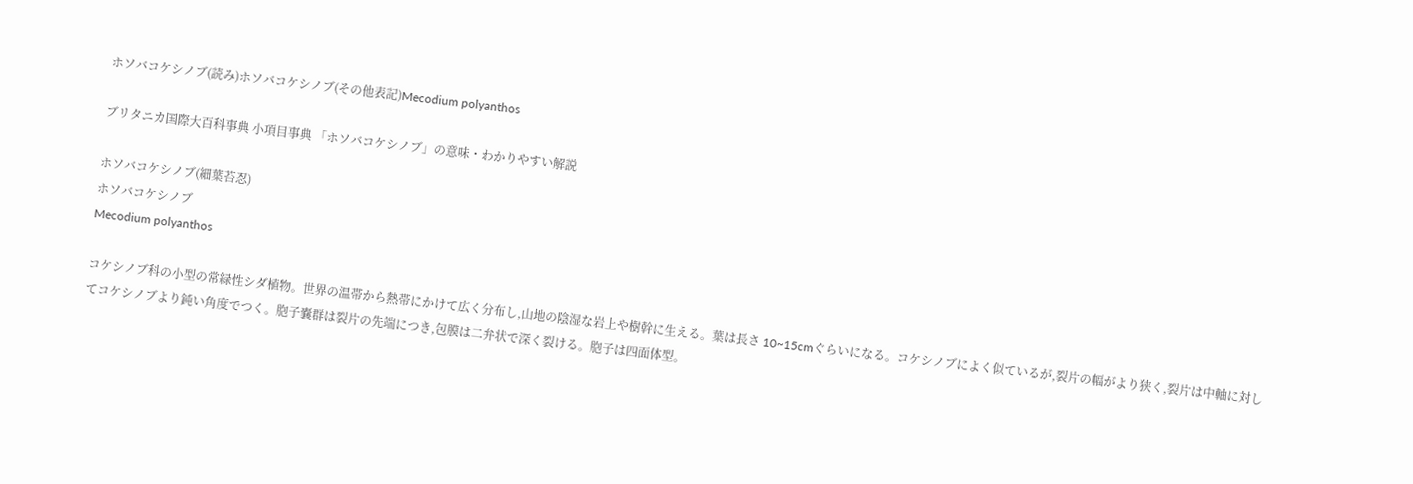ホソバコケシノブ(読み)ホソバコケシノブ(その他表記)Mecodium polyanthos

ブリタニカ国際大百科事典 小項目事典 「ホソバコケシノブ」の意味・わかりやすい解説

ホソバコケシノブ(細葉苔忍)
ホソバコケシノブ
Mecodium polyanthos

コケシノブ科の小型の常緑性シダ植物。世界の温帯から熱帯にかけて広く分布し,山地の陰湿な岩上や樹幹に生える。葉は長さ 10~15cmぐらいになる。コケシノブによく似ているが,裂片の幅がより狭く,裂片は中軸に対してコケシノブより鈍い角度でつく。胞子嚢群は裂片の先端につき,包膜は二弁状で深く裂ける。胞子は四面体型。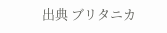出典 ブリタニカ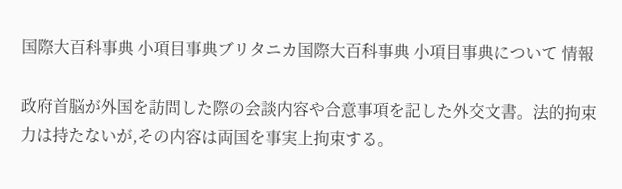国際大百科事典 小項目事典ブリタニカ国際大百科事典 小項目事典について 情報

政府首脳が外国を訪問した際の会談内容や合意事項を記した外交文書。法的拘束力は持たないが,その内容は両国を事実上拘束する。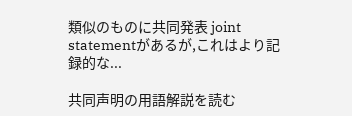類似のものに共同発表 joint statementがあるが,これはより記録的な...

共同声明の用語解説を読む